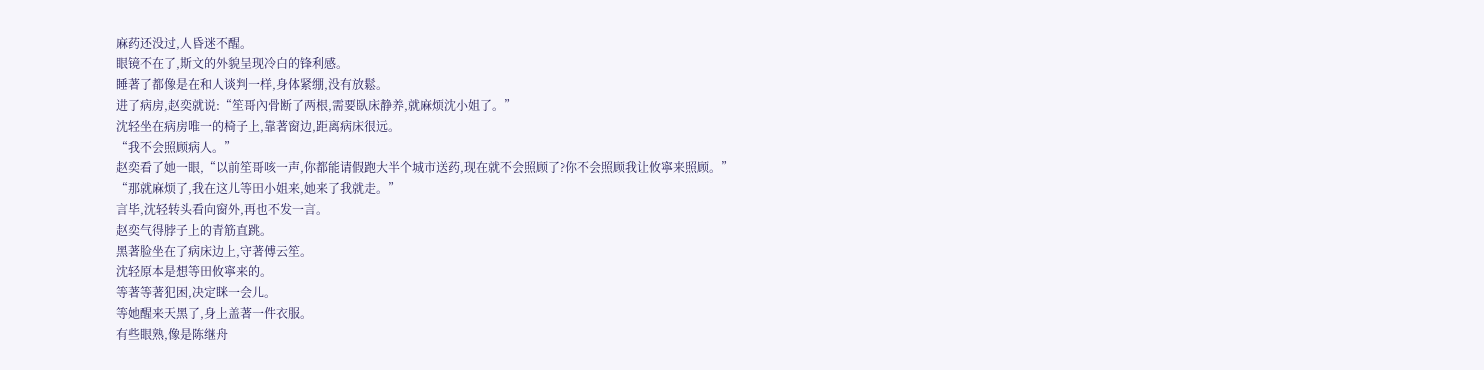麻药还没过,人昏迷不醒。
眼镜不在了,斯文的外貌呈现冷白的锋利感。
睡著了都像是在和人谈判一样,身体紧绷,没有放鬆。
进了病房,赵奕就说:“笙哥內骨断了两根,需要臥床静养,就麻烦沈小姐了。”
沈轻坐在病房唯一的椅子上,靠著窗边,距离病床很远。
“我不会照顾病人。”
赵奕看了她一眼,“以前笙哥咳一声,你都能请假跑大半个城市送药,现在就不会照顾了?你不会照顾我让攸寧来照顾。”
“那就麻烦了,我在这儿等田小姐来,她来了我就走。”
言毕,沈轻转头看向窗外,再也不发一言。
赵奕气得脖子上的青筋直跳。
黑著脸坐在了病床边上,守著傅云笙。
沈轻原本是想等田攸寧来的。
等著等著犯困,决定眯一会儿。
等她醒来天黑了,身上盖著一件衣服。
有些眼熟,像是陈继舟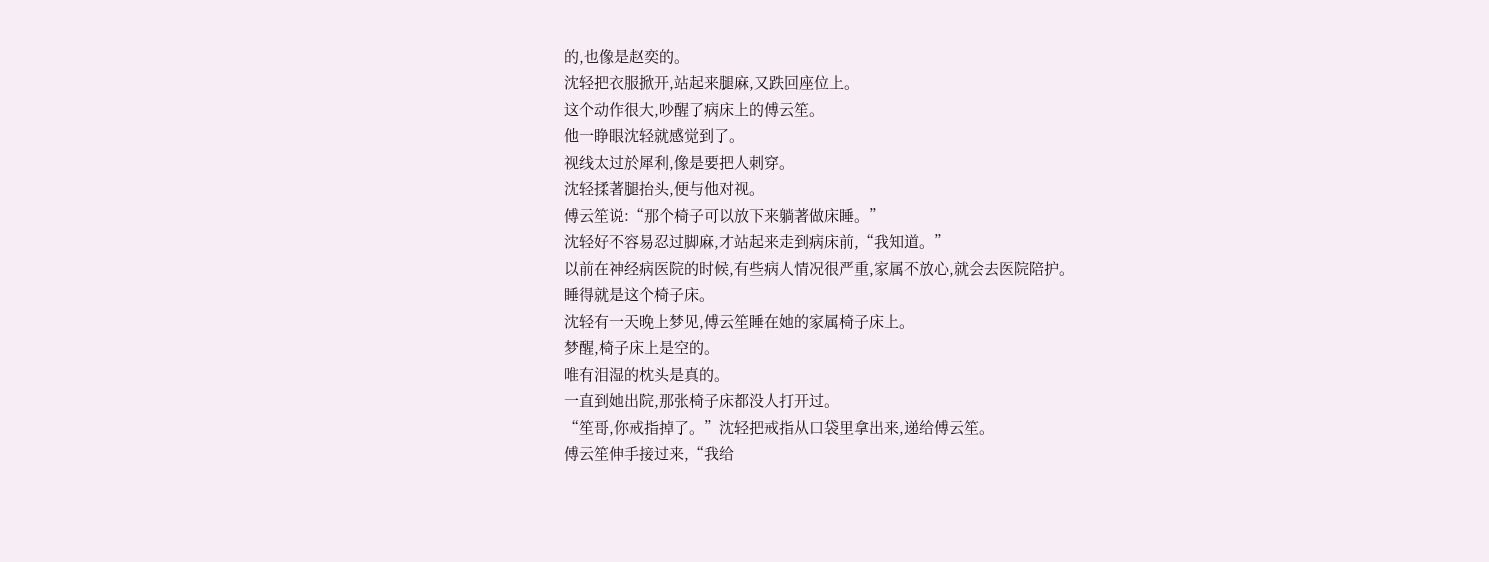的,也像是赵奕的。
沈轻把衣服掀开,站起来腿麻,又跌回座位上。
这个动作很大,吵醒了病床上的傅云笙。
他一睁眼沈轻就感觉到了。
视线太过於犀利,像是要把人刺穿。
沈轻揉著腿抬头,便与他对视。
傅云笙说:“那个椅子可以放下来躺著做床睡。”
沈轻好不容易忍过脚麻,才站起来走到病床前,“我知道。”
以前在神经病医院的时候,有些病人情况很严重,家属不放心,就会去医院陪护。
睡得就是这个椅子床。
沈轻有一天晚上梦见,傅云笙睡在她的家属椅子床上。
梦醒,椅子床上是空的。
唯有泪湿的枕头是真的。
一直到她出院,那张椅子床都没人打开过。
“笙哥,你戒指掉了。”沈轻把戒指从口袋里拿出来,递给傅云笙。
傅云笙伸手接过来,“我给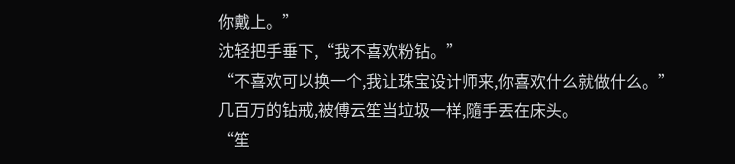你戴上。”
沈轻把手垂下,“我不喜欢粉钻。”
“不喜欢可以换一个,我让珠宝设计师来,你喜欢什么就做什么。”
几百万的钻戒,被傅云笙当垃圾一样,隨手丟在床头。
“笙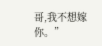哥,我不想嫁你。”